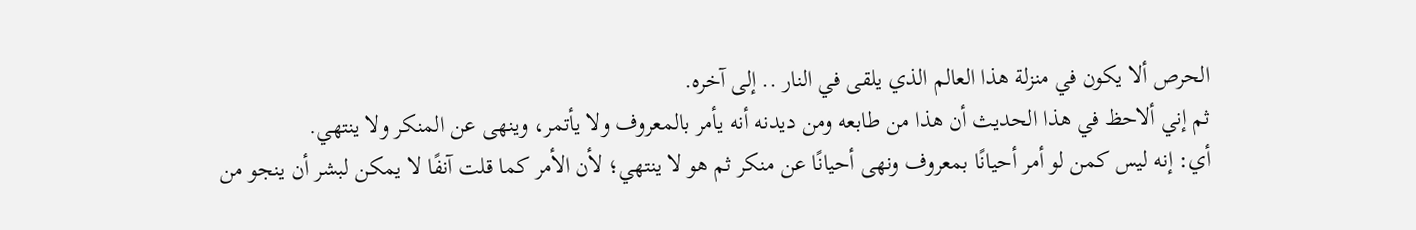الحرص ألا يكون في منزلة هذا العالم الذي يلقى في النار .. إلى آخره.
ثم إني ألاحظ في هذا الحديث أن هذا من طابعه ومن ديدنه أنه يأمر بالمعروف ولا يأتمر، وينهى عن المنكر ولا ينتهي.
أي: إنه ليس كمن لو أمر أحيانًا بمعروف ونهى أحيانًا عن منكر ثم هو لا ينتهي؛ لأن الأمر كما قلت آنفًا لا يمكن لبشر أن ينجو من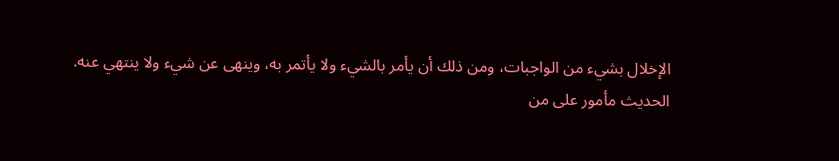الإخلال بشيء من الواجبات، ومن ذلك أن يأمر بالشيء ولا يأتمر به، وينهى عن شيء ولا ينتهي عنه.
الحديث مأمور على من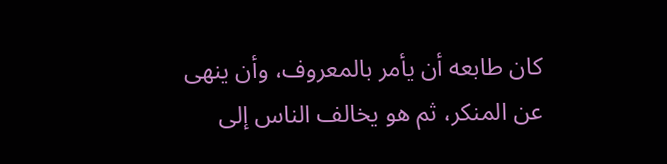كان طابعه أن يأمر بالمعروف، وأن ينهى عن المنكر، ثم هو يخالف الناس إلى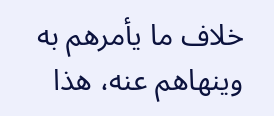خلاف ما يأمرهم به وينهاهم عنه، هذا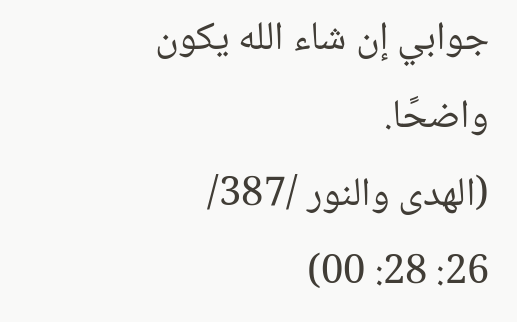جوابي إن شاء الله يكون واضحًا.
(الهدى والنور /387/ 26: 28: 00)